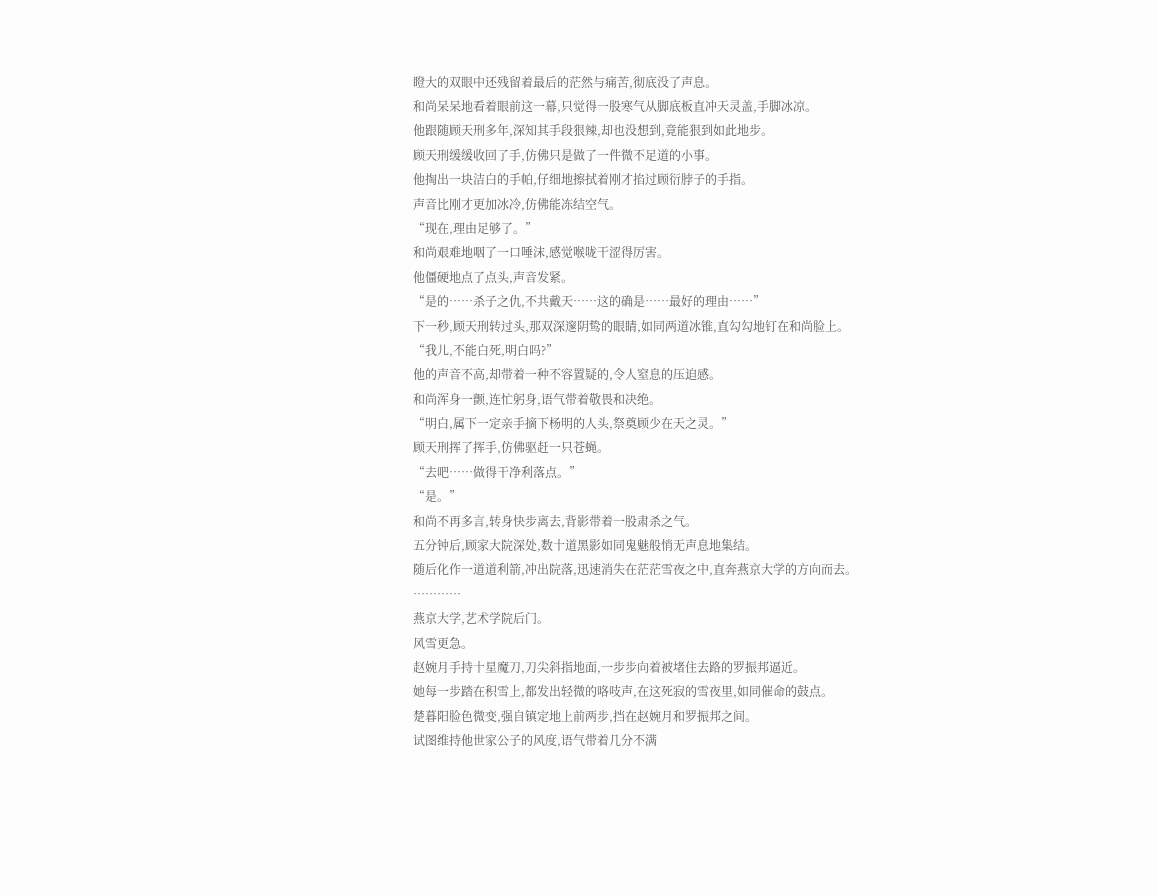瞪大的双眼中还残留着最后的茫然与痛苦,彻底没了声息。
和尚呆呆地看着眼前这一幕,只觉得一股寒气从脚底板直冲天灵盖,手脚冰凉。
他跟随顾天刑多年,深知其手段狠辣,却也没想到,竟能狠到如此地步。
顾天刑缓缓收回了手,仿佛只是做了一件微不足道的小事。
他掏出一块洁白的手帕,仔细地擦拭着刚才掐过顾衍脖子的手指。
声音比刚才更加冰冷,仿佛能冻结空气。
“现在,理由足够了。”
和尚艰难地咽了一口唾沫,感觉喉咙干涩得厉害。
他僵硬地点了点头,声音发紧。
“是的……杀子之仇,不共戴天……这的确是……最好的理由……”
下一秒,顾天刑转过头,那双深邃阴鸷的眼睛,如同两道冰锥,直勾勾地钉在和尚脸上。
“我儿,不能白死,明白吗?”
他的声音不高,却带着一种不容置疑的,令人窒息的压迫感。
和尚浑身一颤,连忙躬身,语气带着敬畏和决绝。
“明白,属下一定亲手摘下杨明的人头,祭奠顾少在天之灵。”
顾天刑挥了挥手,仿佛驱赶一只苍蝇。
“去吧……做得干净利落点。”
“是。”
和尚不再多言,转身快步离去,背影带着一股肃杀之气。
五分钟后,顾家大院深处,数十道黑影如同鬼魅般悄无声息地集结。
随后化作一道道利箭,冲出院落,迅速消失在茫茫雪夜之中,直奔燕京大学的方向而去。
…………
燕京大学,艺术学院后门。
风雪更急。
赵婉月手持十星魔刀,刀尖斜指地面,一步步向着被堵住去路的罗振邦逼近。
她每一步踏在积雪上,都发出轻微的咯吱声,在这死寂的雪夜里,如同催命的鼓点。
楚暮阳脸色微变,强自镇定地上前两步,挡在赵婉月和罗振邦之间。
试图维持他世家公子的风度,语气带着几分不满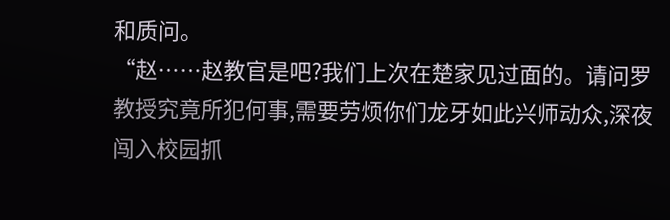和质问。
“赵……赵教官是吧?我们上次在楚家见过面的。请问罗教授究竟所犯何事,需要劳烦你们龙牙如此兴师动众,深夜闯入校园抓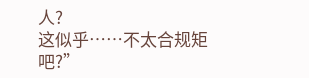人?
这似乎……不太合规矩吧?”